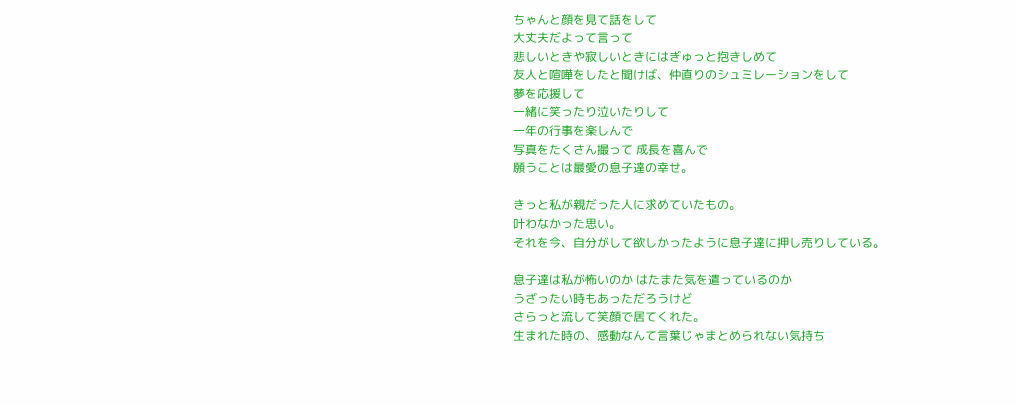ちゃんと顔を見て話をして
大丈夫だよって言って
悲しいときや寂しいときにはぎゅっと抱きしめて
友人と喧嘩をしたと聞けば、仲直りのシュミレーションをして
夢を応援して
一緒に笑ったり泣いたりして
一年の行事を楽しんで
写真をたくさん撮って 成長を喜んで
願うことは最愛の息子達の幸せ。

きっと私が親だった人に求めていたもの。
叶わなかった思い。
それを今、自分がして欲しかったように息子達に押し売りしている。

息子達は私が怖いのか はたまた気を遣っているのか
うざったい時もあっただろうけど
さらっと流して笑顔で居てくれた。
生まれた時の、感動なんて言葉じゃまとめられない気持ち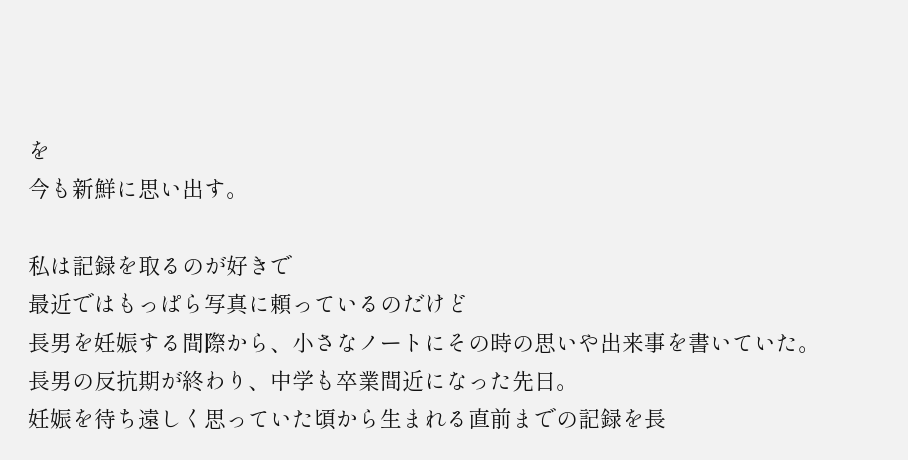を
今も新鮮に思い出す。

私は記録を取るのが好きで
最近ではもっぱら写真に頼っているのだけど
長男を妊娠する間際から、小さなノートにその時の思いや出来事を書いていた。
長男の反抗期が終わり、中学も卒業間近になった先日。
妊娠を待ち遠しく思っていた頃から生まれる直前までの記録を長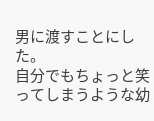男に渡すことにした。
自分でもちょっと笑ってしまうような幼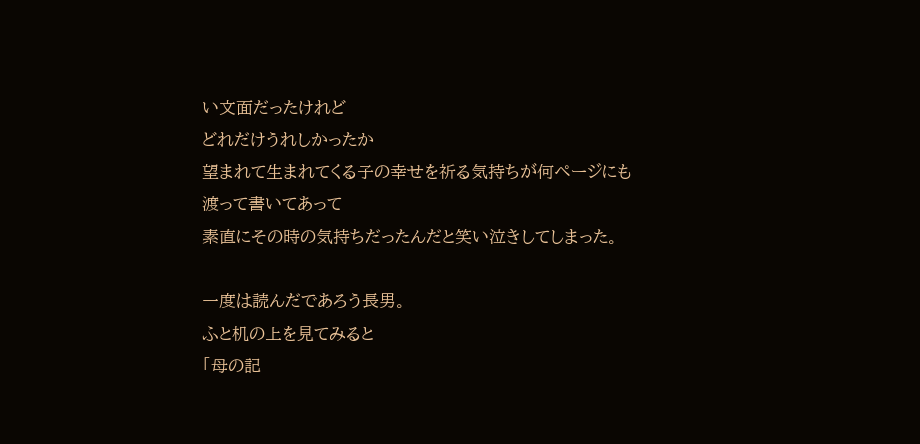い文面だったけれど
どれだけうれしかったか
望まれて生まれてくる子の幸せを祈る気持ちが何ページにも渡って書いてあって
素直にその時の気持ちだったんだと笑い泣きしてしまった。

一度は読んだであろう長男。
ふと机の上を見てみると
「母の記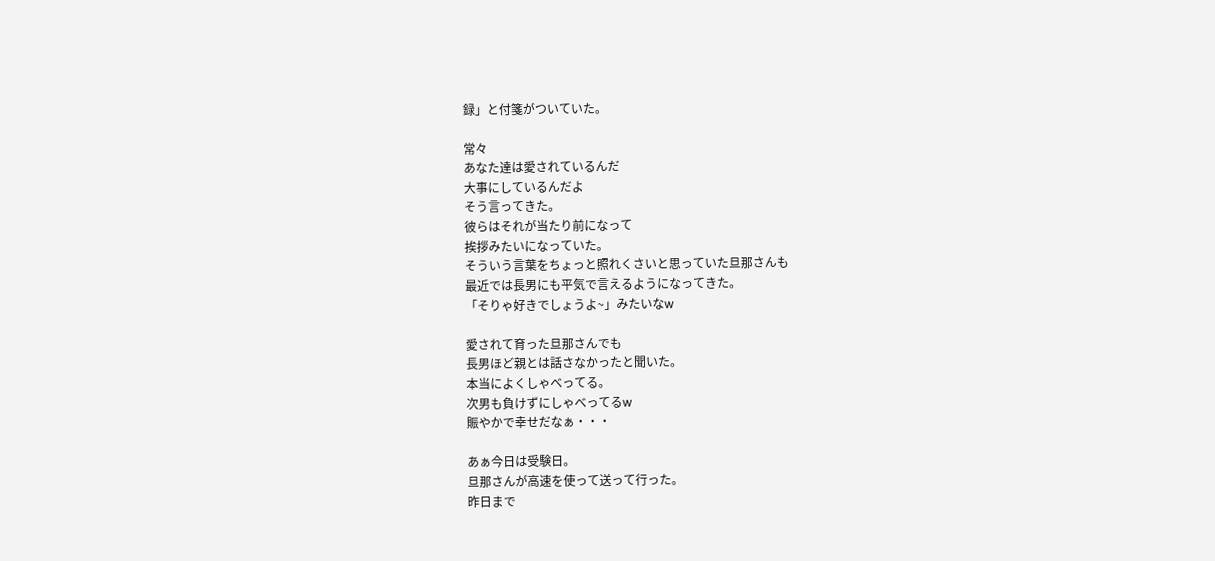録」と付箋がついていた。

常々
あなた達は愛されているんだ
大事にしているんだよ
そう言ってきた。
彼らはそれが当たり前になって
挨拶みたいになっていた。
そういう言葉をちょっと照れくさいと思っていた旦那さんも
最近では長男にも平気で言えるようになってきた。
「そりゃ好きでしょうよ~」みたいなw

愛されて育った旦那さんでも
長男ほど親とは話さなかったと聞いた。
本当によくしゃべってる。
次男も負けずにしゃべってるw
賑やかで幸せだなぁ・・・

あぁ今日は受験日。
旦那さんが高速を使って送って行った。
昨日まで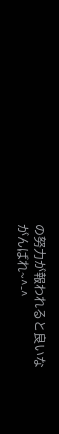の努力が報われると良いな
がんばれ~^-^